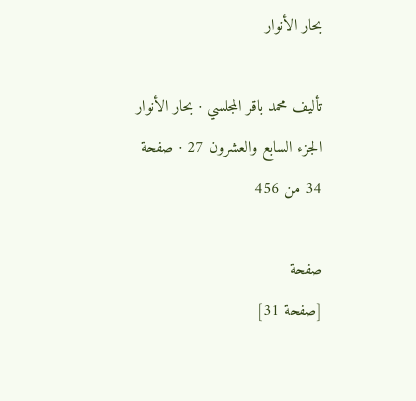بحار الأنوار

تأليف محمد باقر المجلسي · بحار الأنوار الجزء السابع والعشرون 27 · صفحة 34 من 456

صفحة
[صفحة 31]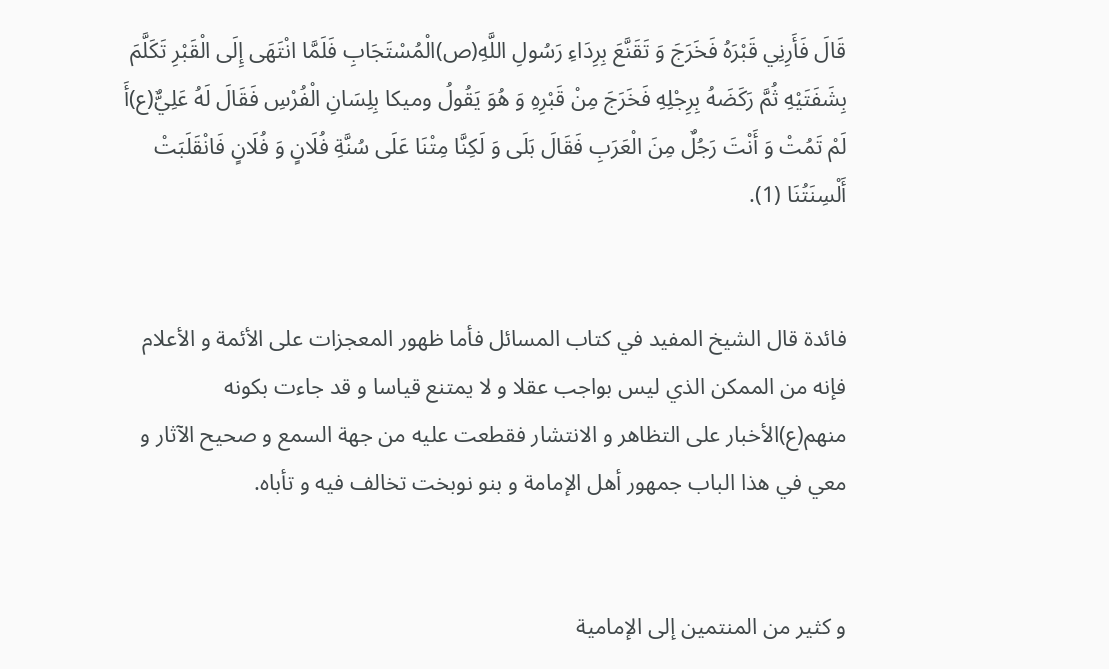قَالَ فَأَرِنِي قَبْرَهُ فَخَرَجَ وَ تَقَنَّعَ بِرِدَاءِ رَسُولِ اللَّهِ(ص)الْمُسْتَجَابِ فَلَمَّا انْتَهَى إِلَى الْقَبْرِ تَكَلَّمَ بِشَفَتَيْهِ ثُمَّ رَكَضَهُ بِرِجْلِهِ فَخَرَجَ مِنْ قَبْرِهِ وَ هُوَ يَقُولُ وميكا بِلِسَانِ الْفُرْسِ فَقَالَ لَهُ عَلِيٌّ(ع)أَ لَمْ تَمُتْ وَ أَنْتَ رَجُلٌ مِنَ الْعَرَبِ فَقَالَ بَلَى وَ لَكِنَّا مِتْنَا عَلَى سُنَّةِ فُلَانٍ وَ فُلَانٍ فَانْقَلَبَتْ أَلْسِنَتُنَا (1).


فائدة قال الشيخ المفيد في كتاب المسائل فأما ظهور المعجزات على الأئمة و الأعلام فإنه من الممكن الذي ليس بواجب عقلا و لا يمتنع قياسا و قد جاءت بكونه منهم(ع)الأخبار على التظاهر و الانتشار فقطعت عليه من جهة السمع و صحيح الآثار و معي في هذا الباب جمهور أهل الإمامة و بنو نوبخت تخالف فيه و تأباه.


و كثير من المنتمين إلى الإمامية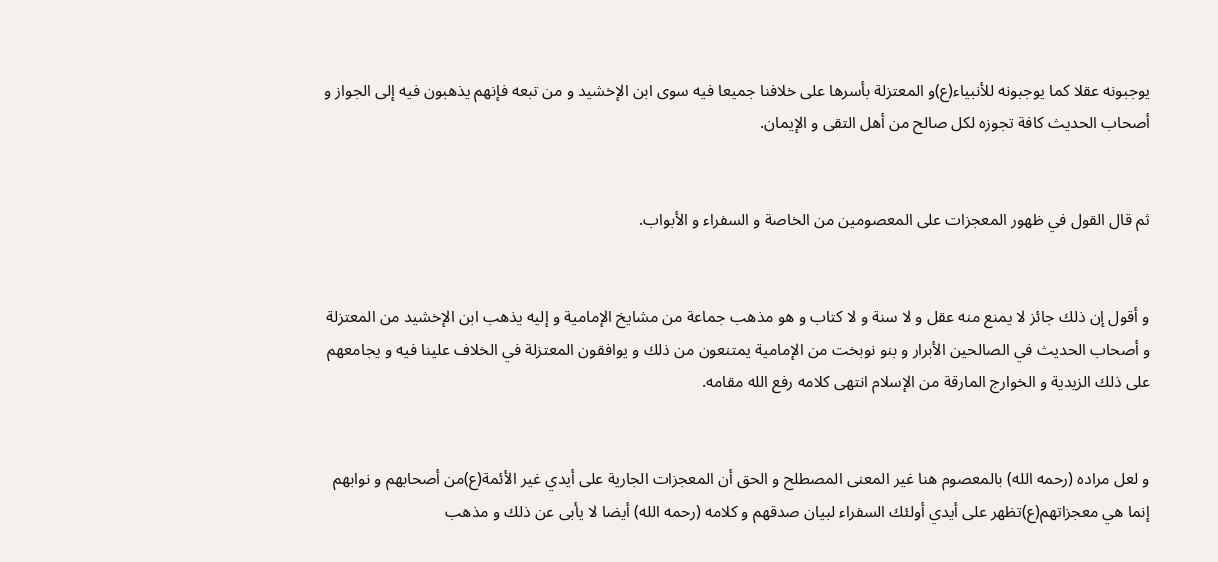يوجبونه عقلا كما يوجبونه للأنبياء(ع)و المعتزلة بأسرها على خلافنا جميعا فيه سوى ابن الإخشيد و من تبعه فإنهم يذهبون فيه إلى الجواز و أصحاب الحديث كافة تجوزه لكل صالح من أهل التقى و الإيمان.


ثم قال القول في ظهور المعجزات على المعصومين من الخاصة و السفراء و الأبواب.


و أقول إن ذلك جائز لا يمنع منه عقل و لا سنة و لا كتاب و هو مذهب جماعة من مشايخ الإمامية و إليه يذهب ابن الإخشيد من المعتزلة و أصحاب الحديث في الصالحين الأبرار و بنو نوبخت من الإمامية يمتنعون من ذلك و يوافقون المعتزلة في الخلاف علينا فيه و يجامعهم على ذلك الزيدية و الخوارج المارقة من الإسلام انتهى كلامه رفع الله مقامه.


و لعل مراده (رحمه الله) بالمعصوم هنا غير المعنى المصطلح و الحق أن المعجزات الجارية على أيدي غير الأئمة(ع)من أصحابهم و نوابهم إنما هي معجزاتهم(ع)تظهر على أيدي أولئك السفراء لبيان صدقهم و كلامه (رحمه الله) أيضا لا يأبى عن ذلك و مذهب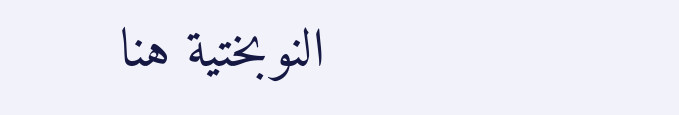النوبختية هنا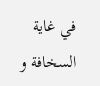في غاية السخافة و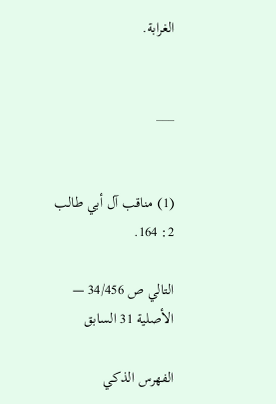الغرابة.


___


(1) مناقب آل أبي طالب 2: 164.

التالي ص 34/456 — الأصلية 31 السابق

الفهرس الذكي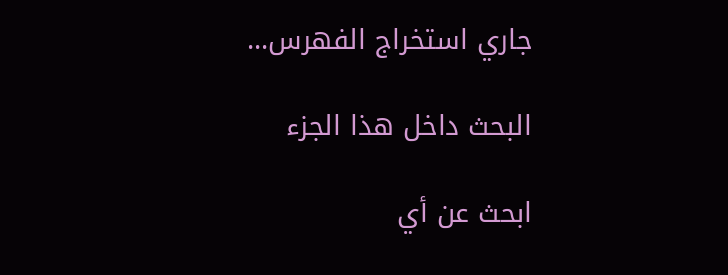جاري استخراج الفهرس...

البحث داخل هذا الجزء

ابحث عن أي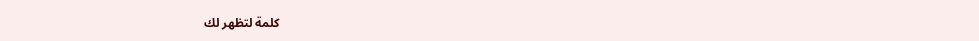كلمة لتظهر لك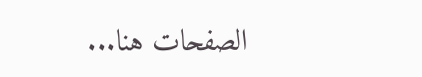الصفحات هنا...